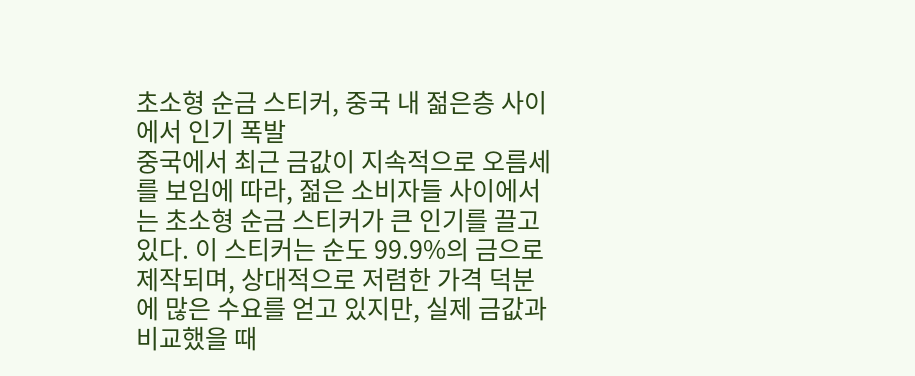초소형 순금 스티커, 중국 내 젊은층 사이에서 인기 폭발
중국에서 최근 금값이 지속적으로 오름세를 보임에 따라, 젊은 소비자들 사이에서는 초소형 순금 스티커가 큰 인기를 끌고 있다. 이 스티커는 순도 99.9%의 금으로 제작되며, 상대적으로 저렴한 가격 덕분에 많은 수요를 얻고 있지만, 실제 금값과 비교했을 때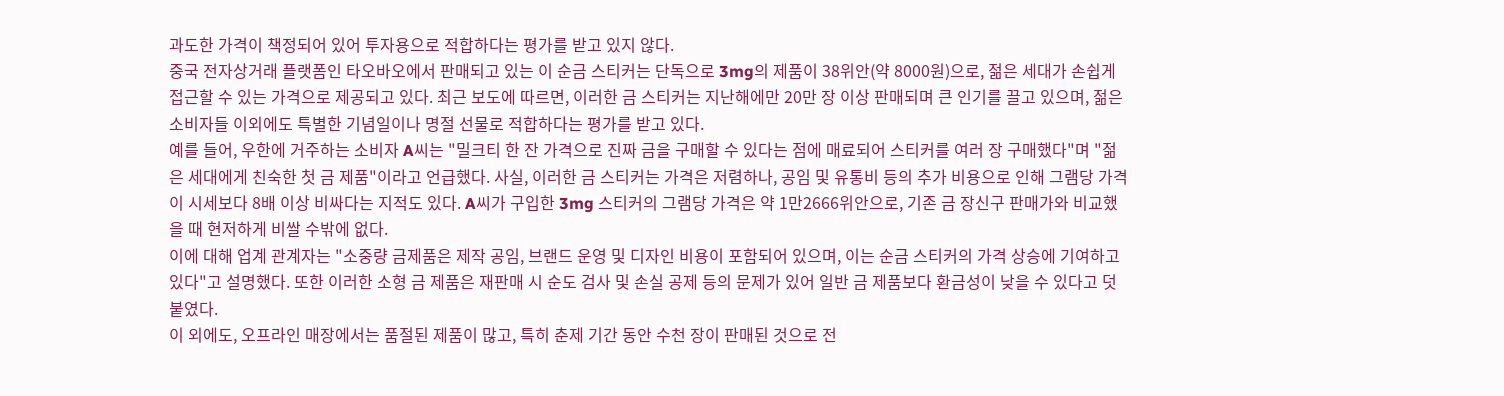과도한 가격이 책정되어 있어 투자용으로 적합하다는 평가를 받고 있지 않다.
중국 전자상거래 플랫폼인 타오바오에서 판매되고 있는 이 순금 스티커는 단독으로 3mg의 제품이 38위안(약 8000원)으로, 젊은 세대가 손쉽게 접근할 수 있는 가격으로 제공되고 있다. 최근 보도에 따르면, 이러한 금 스티커는 지난해에만 20만 장 이상 판매되며 큰 인기를 끌고 있으며, 젊은 소비자들 이외에도 특별한 기념일이나 명절 선물로 적합하다는 평가를 받고 있다.
예를 들어, 우한에 거주하는 소비자 A씨는 "밀크티 한 잔 가격으로 진짜 금을 구매할 수 있다는 점에 매료되어 스티커를 여러 장 구매했다"며 "젊은 세대에게 친숙한 첫 금 제품"이라고 언급했다. 사실, 이러한 금 스티커는 가격은 저렴하나, 공임 및 유통비 등의 추가 비용으로 인해 그램당 가격이 시세보다 8배 이상 비싸다는 지적도 있다. A씨가 구입한 3mg 스티커의 그램당 가격은 약 1만2666위안으로, 기존 금 장신구 판매가와 비교했을 때 현저하게 비쌀 수밖에 없다.
이에 대해 업계 관계자는 "소중량 금제품은 제작 공임, 브랜드 운영 및 디자인 비용이 포함되어 있으며, 이는 순금 스티커의 가격 상승에 기여하고 있다"고 설명했다. 또한 이러한 소형 금 제품은 재판매 시 순도 검사 및 손실 공제 등의 문제가 있어 일반 금 제품보다 환금성이 낮을 수 있다고 덧붙였다.
이 외에도, 오프라인 매장에서는 품절된 제품이 많고, 특히 춘제 기간 동안 수천 장이 판매된 것으로 전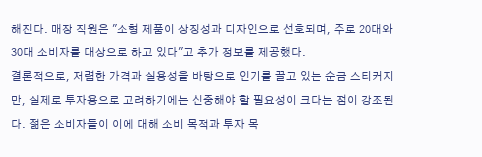해진다. 매장 직원은 "소형 제품이 상징성과 디자인으로 선호되며, 주로 20대와 30대 소비자를 대상으로 하고 있다"고 추가 정보를 제공했다.
결론적으로, 저렴한 가격과 실용성을 바탕으로 인기를 끌고 있는 순금 스티커지만, 실제로 투자용으로 고려하기에는 신중해야 할 필요성이 크다는 점이 강조된다. 젊은 소비자들이 이에 대해 소비 목적과 투자 목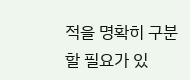적을 명확히 구분할 필요가 있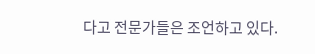다고 전문가들은 조언하고 있다.